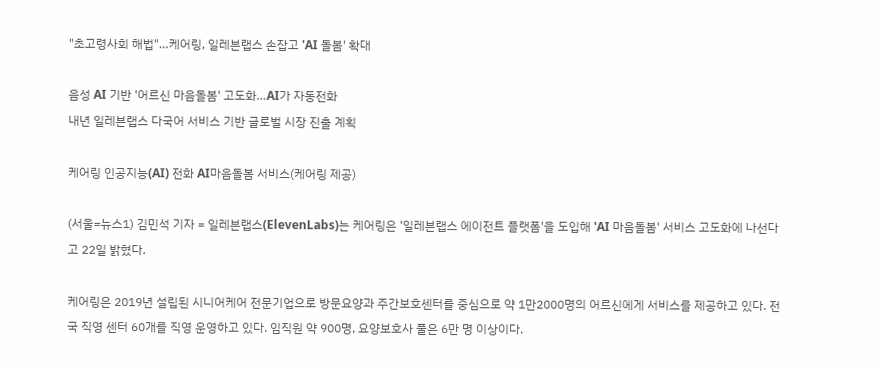"초고령사회 해법"…케어링, 일레븐랩스 손잡고 'AI 돌봄' 확대

음성 AI 기반 '어르신 마음돌봄' 고도화…AI가 자동전화
내년 일레븐랩스 다국어 서비스 기반 글로벌 시장 진출 계획

케어링 인공지능(AI) 전화 AI마음돌봄 서비스(케어링 제공)

(서울=뉴스1) 김민석 기자 = 일레븐랩스(ElevenLabs)는 케어링은 '일레븐랩스 에이전트 플랫폼'을 도입해 'AI 마음돌봄' 서비스 고도화에 나선다고 22일 밝혔다.

케어링은 2019년 설립된 시니어케어 전문기업으로 방문요양과 주간보호센터를 중심으로 약 1만2000명의 어르신에게 서비스를 제공하고 있다. 전국 직영 센터 60개를 직영 운영하고 있다. 임직원 약 900명, 요양보호사 풀은 6만 명 이상이다.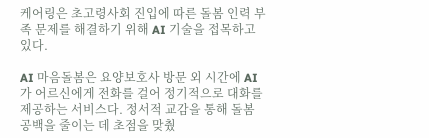케어링은 초고령사회 진입에 따른 돌봄 인력 부족 문제를 해결하기 위해 AI 기술을 접목하고 있다.

AI 마음돌봄은 요양보호사 방문 외 시간에 AI가 어르신에게 전화를 걸어 정기적으로 대화를 제공하는 서비스다. 정서적 교감을 통해 돌봄 공백을 줄이는 데 초점을 맞췄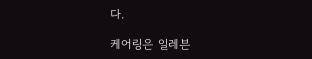다.

케어링은 일레븐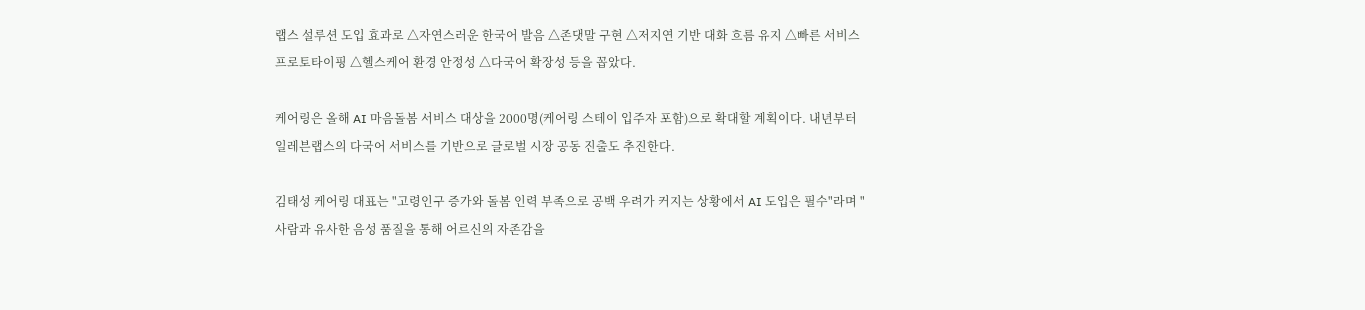랩스 설루션 도입 효과로 △자연스러운 한국어 발음 △존댓말 구현 △저지연 기반 대화 흐름 유지 △빠른 서비스 프로토타이핑 △헬스케어 환경 안정성 △다국어 확장성 등을 꼽았다.

케어링은 올해 AI 마음돌봄 서비스 대상을 2000명(케어링 스테이 입주자 포함)으로 확대할 계획이다. 내년부터 일레븐랩스의 다국어 서비스를 기반으로 글로벌 시장 공동 진출도 추진한다.

김태성 케어링 대표는 "고령인구 증가와 돌봄 인력 부족으로 공백 우려가 커지는 상황에서 AI 도입은 필수"라며 "사람과 유사한 음성 품질을 통해 어르신의 자존감을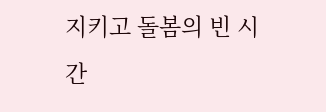지키고 돌봄의 빈 시간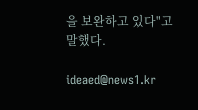을 보완하고 있다"고 말했다.

ideaed@news1.kr